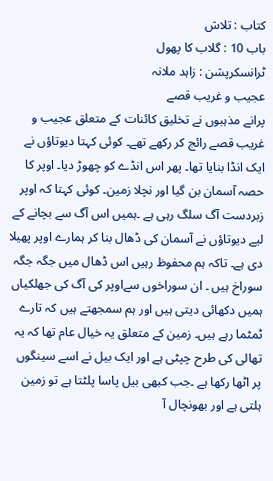کتاب : تلاش
باب 10 : گلاب کا پھول
ٹرانسکرپشن : زاہد ملانہ
عجیب و غریب قصے
پرانے مذہبوں نے تخلیق کائنات کے متعلق عجیب و غریب قصے رائج کر رکھے تھے۔ کوئی کہتا دیوتاؤں نے ایک انڈا بنایا تھا۔ پھر اس انڈے کو چھوڑ دیا۔ اوپر کا حصہ آسمان بن گیا اور نچلا زمین۔ کوئی کہتا کہ اوپر زبردست آگ سلگ رہی ہے ۔ہمیں اس آگ سے بچانے کے لیے دیوتاؤں نے آسمان کی ڈھال بنا کر ہمارے اوپر پھیلا دی ہے۔ تاکہ ہم محفوظ رہیں اس ڈھال میں جگہ جگہ سوراخ ہیں ۔ ان سوراخوں سےاوپر کی آگ کی جھلکیاں ہمیں دکھائی دیتی ہیں اور ہم سمجھتے ہیں کہ تارے ٹمٹما رہے ہیں۔ زمین کے متعلق یہ خیال عام تھا کہ یہ تھالی کی طرح چپٹی ہے اور ایک بیل نے اسے سینگوں پر اٹھا رکھا ہے ۔جب کبھی بیل پاسا پلٹتا ہے تو زمین ہلتی ہے اور بھونچال آ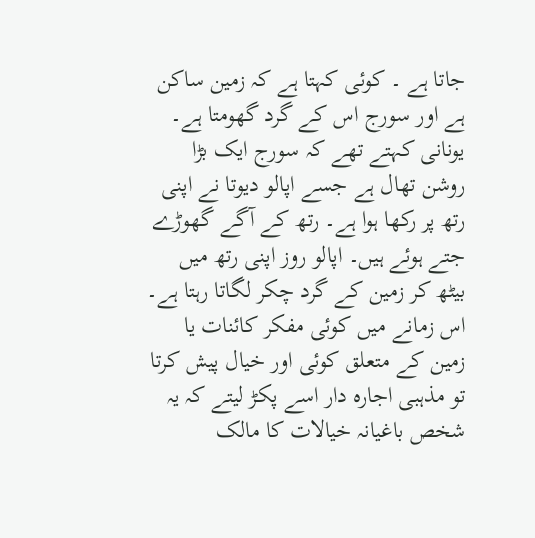جاتا ہے ۔ کوئی کہتا ہے کہ زمین ساکن ہے اور سورج اس کے گرد گھومتا ہے۔ یونانی کہتے تھے کہ سورج ایک بڑا روشن تھال ہے جسے اپالو دیوتا نے اپنی رتھ پر رکھا ہوا ہے۔ رتھ کے آگے گھوڑے جتے ہوئے ہیں۔ اپالو روز اپنی رتھ میں بیٹھ کر زمین کے گرد چکر لگاتا رہتا ہے۔ اس زمانے میں کوئی مفکر کائنات یا زمین کے متعلق کوئی اور خیال پیش کرتا تو مذہبی اجارہ دار اسے پکڑ لیتے کہ یہ شخص باغیانہ خیالات کا مالک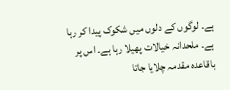ہے۔ لوگوں کے دلوں میں شکوک پیدا کر رہا ہے۔ ملحدانہ خیالات پھیلا رہا ہے۔ اس پر باقاعدہ مقدمہ چلایا جاتا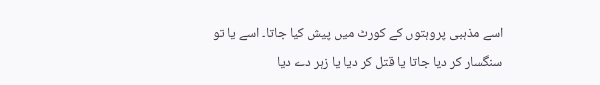اسے مذہبی پروہتوں کے کورٹ میں پیش کیا جاتا۔ اسے یا تو سنگسار کر دیا جاتا یا قتل کر دیا یا زہر دے دیا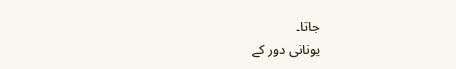جاتا۔
یونانی دور کے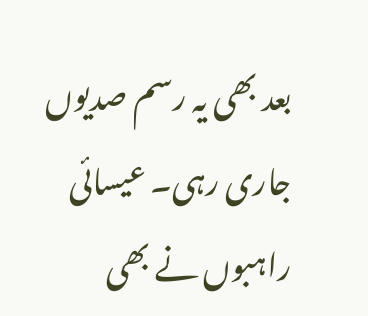بعد بھی یہ رسم صدیوں جاری رہی۔ عیسائی راہبوں نے بھی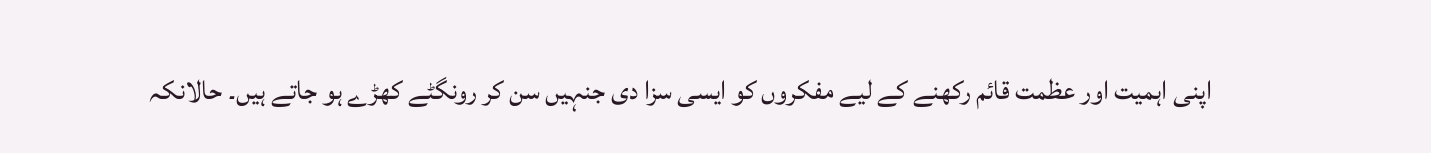اپنی اہمیت اور عظمت قائم رکھنے کے لیے مفکروں کو ایسی سزا دی جنہیں سن کر رونگٹے کھڑے ہو جاتے ہیں۔ حالانکہ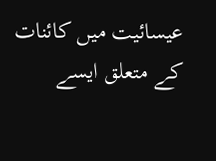عیسائیت میں کائنات کے متعلق ایسے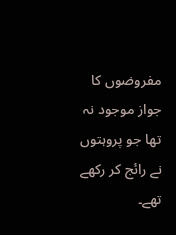مفروضوں کا جواز موجود نہ تھا جو پروہتوں نے رائج کر رکھے تھے۔